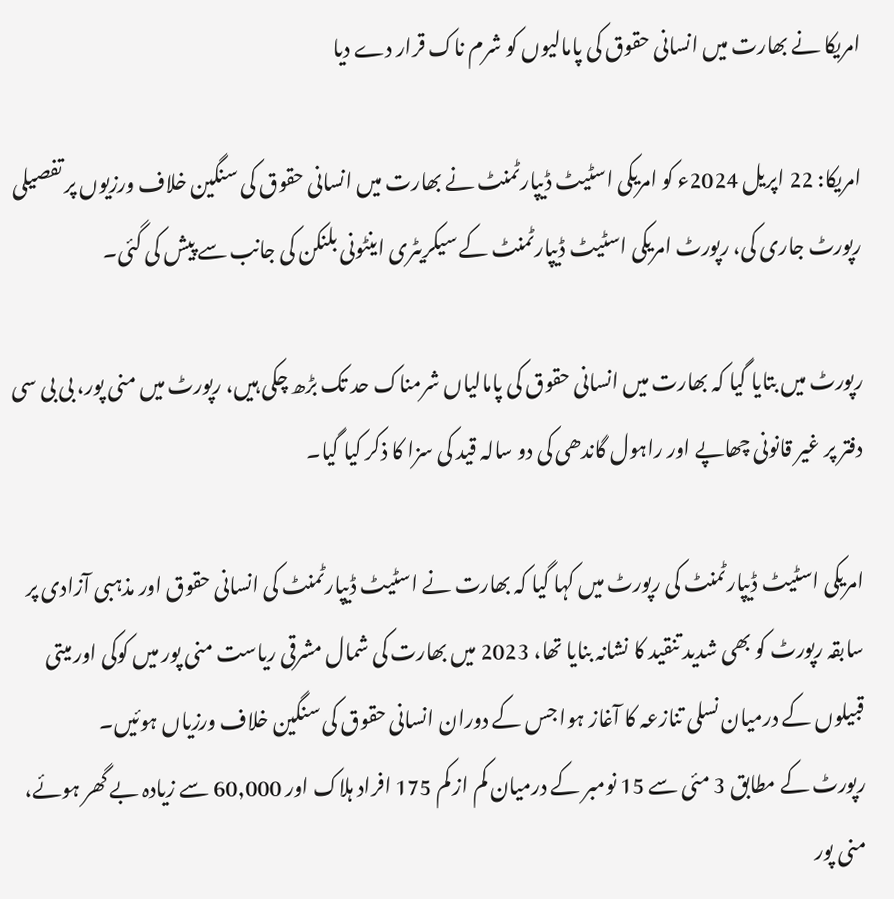امریکا نے بھارت میں انسانی حقوق کی پامالیوں کو شرم ناک قرار دے دیا

امریکا: 22 اپریل 2024ء کو امریکی اسٹیٹ ڈیپارٹمنٹ نے بھارت میں انسانی حقوق کی سنگین خلاف ورزیوں پر تفصیلی رپورٹ جاری کی، رپورٹ امریکی اسٹیٹ ڈیپارٹمنٹ کے سیکریٹری اینٹونی بلنکن کی جانب سے پیش کی گئی۔

رپورٹ میں بتایا گیا کہ بھارت میں انسانی حقوق کی پامالیاں شرمناک حد تک بڑھ چکی ہیں، رپورٹ میں منی پور، بی بی سی دفتر پر غیر قانونی چھاپے اور راہول گاندھی کی دو سالہ قید کی سزا کا ذکر کیا گیا۔

امریکی اسٹیٹ ڈیپارٹمنٹ کی رپورٹ میں کہا گیا کہ بھارت نے اسٹیٹ ڈیپارٹمنٹ کی انسانی حقوق اور مذہبی آزادی پر سابقہ رپورٹ کو بھی شدید تنقید کا نشانہ بنایا تھا، 2023 میں بھارت کی شمال مشرقی ریاست منی پور میں کوکی اور میتی قبیلوں کے درمیان نسلی تنازعہ کا آغاز ہوا جس کے دوران انسانی حقوق کی سنگین خلاف ورزیاں ہوئیں۔
رپورٹ کے مطابق 3 مئی سے 15 نومبر کے درمیان کم از کم 175 افراد ہلاک اور 60,000 سے زیادہ بے گھر ہوئے، منی پور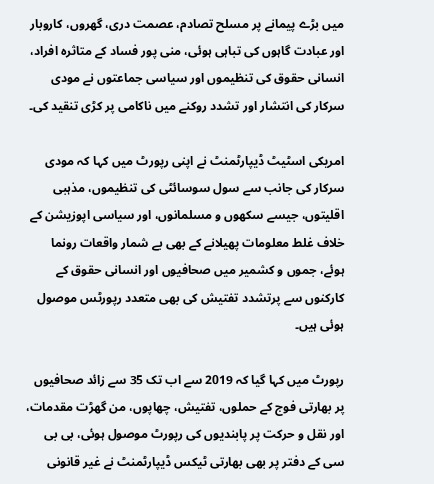میں بڑے پیمانے پر مسلح تصادم، عصمت دری، گھروں، کاروبار اور عبادت گاہوں کی تباہی ہوئی، منی پور فساد کے متاثرہ افراد، انسانی حقوق کی تنظیموں اور سیاسی جماعتوں نے مودی سرکار کی انتشار اور تشدد روکنے میں ناکامی پر کڑی تنقید کی۔

امریکی اسٹیٹ ڈیپارٹمنٹ نے اپنی رپورٹ میں کہا کہ مودی سرکار کی جانب سے سول سوسائٹی کی تنظیموں، مذہبی اقلیتوں، جیسے سکھوں و مسلمانوں، اور سیاسی اپوزیشن کے خلاف غلط معلومات پھیلانے کے بھی بے شمار واقعات رونما ہوئے، جموں و کشمیر میں صحافیوں اور انسانی حقوق کے کارکنوں سے پرتشدد تفتیش کی بھی متعدد رپورٹس موصول ہوئی ہیں۔

رپورٹ میں کہا گیا کہ 2019 سے اب تک 35 سے زائد صحافیوں پر بھارتی فوج کے حملوں، تفتیش، چھاپوں، من گھڑت مقدمات، اور نقل و حرکت پر پابندیوں کی رپورٹ موصول ہوئی، بی بی سی کے دفتر پر بھی بھارتی ٹیکس ڈیپارٹمنٹ نے غیر قانونی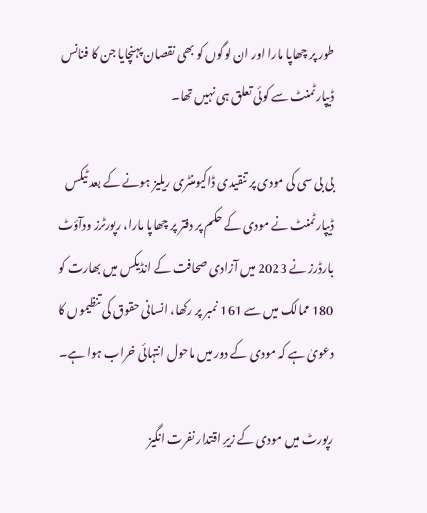طور پر چھاپا مارا اور ان لوگوں کو بھی نقصان پہنچایا جن کا فنانس ڈیپارٹمنٹ سے کوئی تعلق ہی نہیں تھا۔

بی بی سی کی مودی پر تنقیدی ڈاکیومنٹری ریلیز ہونے کے بعد ٹیکس ڈیپارٹمنٹ نے مودی کے حکم پر دفتر پر چھاپا مارا، رپورٹرز ودآؤٹ بارڈرز نے 2023 میں آزادی صحافت کے انڈیکس میں بھارت کو 180 ممالک میں سے 161 نمبر پر رکھا، انسانی حقوق کی تنظیموں کا دعویٰ ہے کہ مودی کے دور میں ماحول انتہائی خراب ہوا ہے۔

رپورٹ میں مودی کے زیرِ اقتدار نفرت انگیز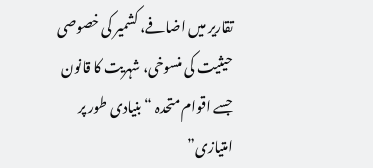تقاریر میں اضافے، کشمیر کی خصوصی حیثیت کی منسوخی، شہریت کا قانون جسے اقوام متحدہ “بنیادی طور پر امتیازی”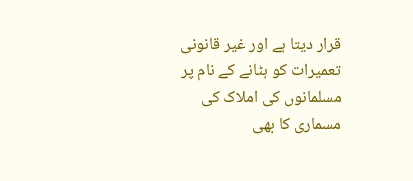قرار دیتا ہے اور غیر قانونی تعمیرات کو ہٹانے کے نام پر مسلمانوں کی املاک کی مسماری کا بھی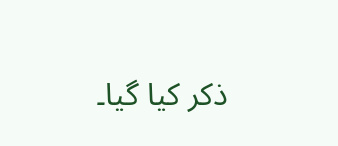ذکر کیا گیا۔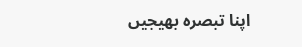اپنا تبصرہ بھیجیں